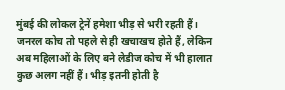मुंबई की लोकल ट्रेनें हमेशा भीड़ से भरी रहती हैं। जनरल कोच तो पहले से ही खचाखच होते हैं, लेकिन अब महिलाओं के लिए बने लेडीज कोच में भी हालात कुछ अलग नहीं हैं। भीड़ इतनी होती है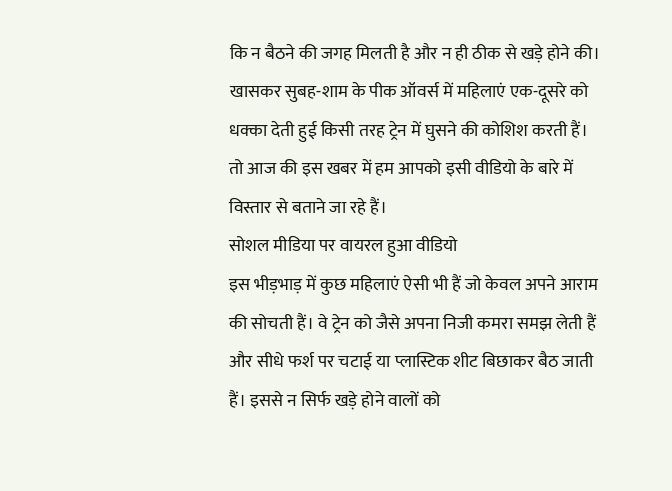कि न बैठने की जगह मिलती है और न ही ठीक से खड़े होने की। खासकर सुबह-शाम के पीक ऑवर्स में महिलाएं एक-दूसरे को धक्का देती हुई किसी तरह ट्रेन में घुसने की कोशिश करती हैं। तो आज की इस खबर में हम आपको इसी वीडियो के बारे में विस्तार से बताने जा रहे हैं।
सोशल मीडिया पर वायरल हुआ वीडियो
इस भीड़भाड़ में कुछ महिलाएं ऐसी भी हैं जो केवल अपने आराम की सोचती हैं। वे ट्रेन को जैसे अपना निजी कमरा समझ लेती हैं और सीधे फर्श पर चटाई या प्लास्टिक शीट बिछाकर बैठ जाती हैं। इससे न सिर्फ खड़े होने वालों को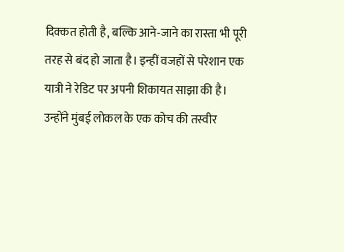दिक्कत होती है, बल्कि आने-जाने का रास्ता भी पूरी तरह से बंद हो जाता है। इन्हीं वजहों से परेशान एक यात्री ने रेडिट पर अपनी शिकायत साझा की है। उन्होंने मुंबई लोकल के एक कोच की तस्वीर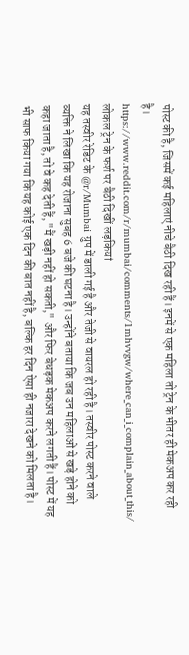पोस्ट की है, जिसमें कई महिलाएं नीचे बैठी दिख रही हैं। इनमें से एक महिला तो ट्रेन के भीतर ही मेकअप कर रही है।
https://www.reddit.com/r/mumbai/comments/1mhvvgw/where_can_i_complain_about_this/
लोकल ट्रेन के फर्श पर बैठी दिखीं लड़कियां
यह तस्वीर रेडिट के @r/Mumbai ग्रुप में डाली गई है और तेजी से वायरल हो रही है। तस्वीर पोस्ट करने वाले व्यक्ति ने लिखा कि यह रोजाना सुबह 6 बजे की घटना है। उन्होंने बताया कि जब उन महिलाओं से खड़े होने को कहा जाता है, तो वे कह देती हैं, "मैं खड़ी नहीं हो सकती," और फिर बेधड़क मेकअप करने लगती हैं। पोस्ट में यह भी साफ किया गया कि यह कोई एक दिन की बात नहीं है, बल्कि हर दिन ऐसा ही नजारा देखने को मिलता है।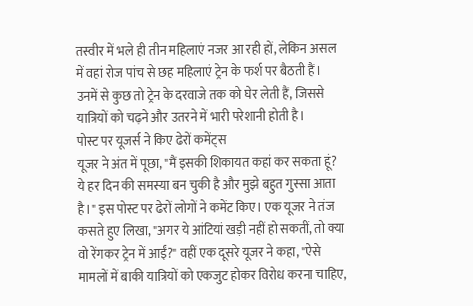तस्वीर में भले ही तीन महिलाएं नजर आ रही हों, लेकिन असल में वहां रोज पांच से छह महिलाएं ट्रेन के फर्श पर बैठती हैं। उनमें से कुछ तो ट्रेन के दरवाजे तक को घेर लेती हैं, जिससे यात्रियों को चढ़ने और उतरने में भारी परेशानी होती है।
पोस्ट पर यूजर्स ने किए ढेरों कमेंट्स
यूजर ने अंत में पूछा, "मैं इसकी शिकायत कहां कर सकता हूं? ये हर दिन की समस्या बन चुकी है और मुझे बहुत गुस्सा आता है।" इस पोस्ट पर ढेरों लोगों ने कमेंट किए। एक यूजर ने तंज कसते हुए लिखा, "अगर ये आंटियां खड़ी नहीं हो सकतीं, तो क्या वो रेंगकर ट्रेन में आईं?" वहीं एक दूसरे यूजर ने कहा, "ऐसे मामलों में बाकी यात्रियों को एकजुट होकर विरोध करना चाहिए,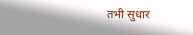तभी सुधार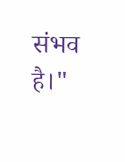संभव है।"